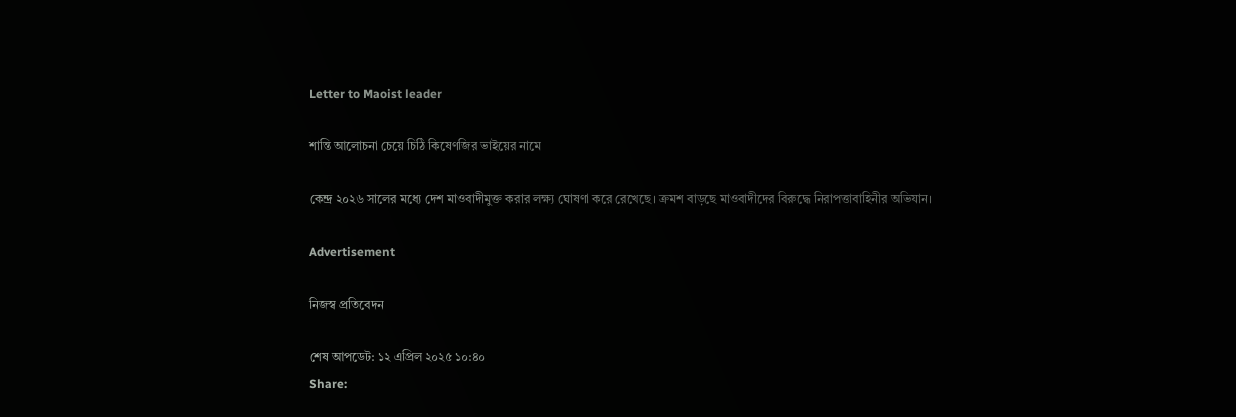Letter to Maoist leader

শান্তি আলোচনা চেয়ে চিঠি কিষেণজির ভাইয়ের নামে

কেন্দ্র ২০২৬ সালের মধ্যে দেশ মাওবাদীমুক্ত করার লক্ষ্য ঘোষণা করে রেখেছে। ক্রমশ বাড়ছে মাওবাদীদের বিরুদ্ধে নিরাপত্তাবাহিনীর অভিযান।

Advertisement

নিজস্ব প্রতিবেদন

শেষ আপডেট: ১২ এপ্রিল ২০২৫ ১০:৪০
Share: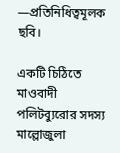—প্রতিনিধিত্বমূলক ছবি।

একটি চিঠিতে মাওবাদী পলিটব্যুরোর সদস্য মাল্লোজুলা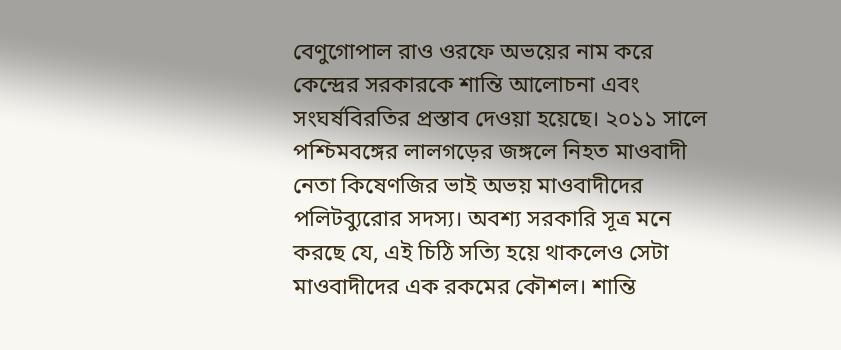বেণুগোপাল রাও ওরফে অভয়ের নাম করে কেন্দ্রের সরকারকে শান্তি আলোচনা এবং সংঘর্ষবিরতির প্রস্তাব দেওয়া হয়েছে। ২০১১ সালে পশ্চিমবঙ্গের লালগড়ের জঙ্গলে নিহত মাওবাদী নেতা কিষেণজির ভাই অভয় মাওবাদীদের পলিটব্যুরোর সদস্য। অবশ্য সরকারি সূত্র মনে করছে যে, এই চিঠি সত্যি হয়ে থাকলেও সেটা মাওবাদীদের এক রকমের কৌশল। শান্তি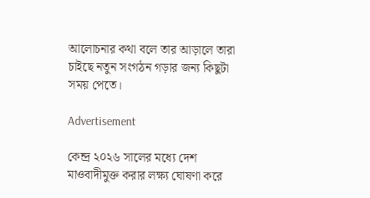আলোচনার কথা বলে তার আড়ালে তারা চাইছে নতুন সংগঠন গড়ার জন্য কিছুটা সময় পেতে।

Advertisement

কেন্দ্র ২০২৬ সালের মধ্যে দেশ মাওবাদীমুক্ত করার লক্ষ্য ঘোষণা করে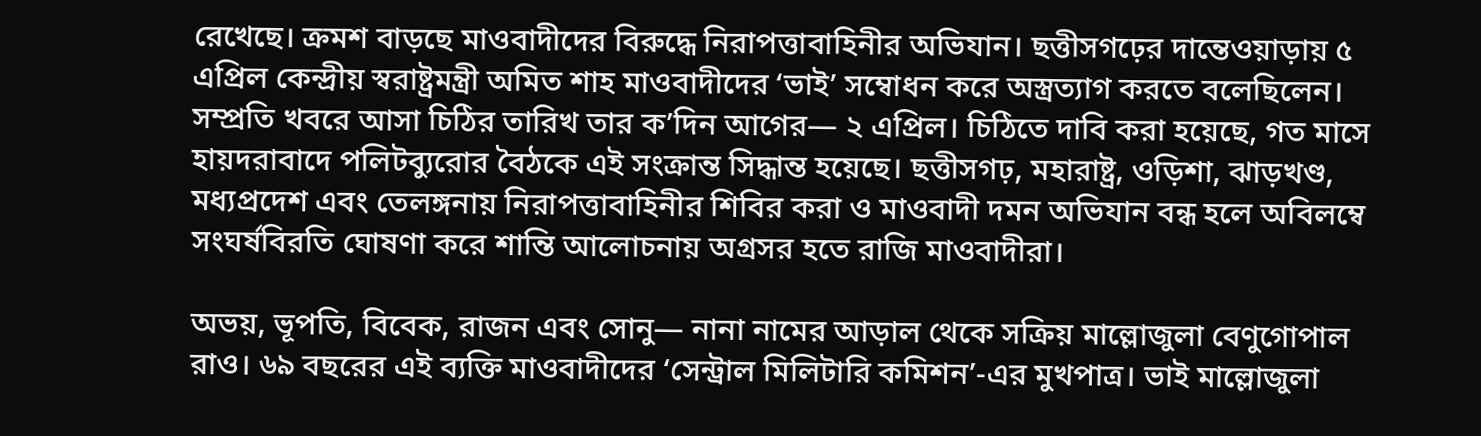রেখেছে। ক্রমশ বাড়ছে মাওবাদীদের বিরুদ্ধে নিরাপত্তাবাহিনীর অভিযান। ছত্তীসগঢ়ের দান্তেওয়াড়ায় ৫ এপ্রিল কেন্দ্রীয় স্বরাষ্ট্রমন্ত্রী অমিত শাহ মাওবাদীদের ‘ভাই’ সম্বোধন করে অস্ত্রত্যাগ করতে বলেছিলেন। সম্প্রতি খবরে আসা চিঠির তারিখ তার ক’দিন আগের— ২ এপ্রিল। চিঠিতে দাবি করা হয়েছে, গত মাসে হায়দরাবাদে পলিটব্যুরোর বৈঠকে এই সংক্রান্ত সিদ্ধান্ত হয়েছে। ছত্তীসগঢ়, মহারাষ্ট্র, ওড়িশা, ঝাড়খণ্ড, মধ্যপ্রদেশ এবং তেলঙ্গনায় নিরাপত্তাবাহিনীর শিবির করা ও মাওবাদী দমন অভিযান বন্ধ হলে অবিলম্বে সংঘর্ষবিরতি ঘোষণা করে শান্তি আলোচনায় অগ্রসর হতে রাজি মাওবাদীরা।

অভয়, ভূপতি, বিবেক, রাজন এবং সোনু— নানা নামের আড়াল থেকে সক্রিয় মাল্লোজুলা বেণুগোপাল রাও। ৬৯ বছরের এই ব্যক্তি মাওবাদীদের ‘সেন্ট্রাল মিলিটারি কমিশন’-এর মুখপাত্র। ভাই মাল্লোজুলা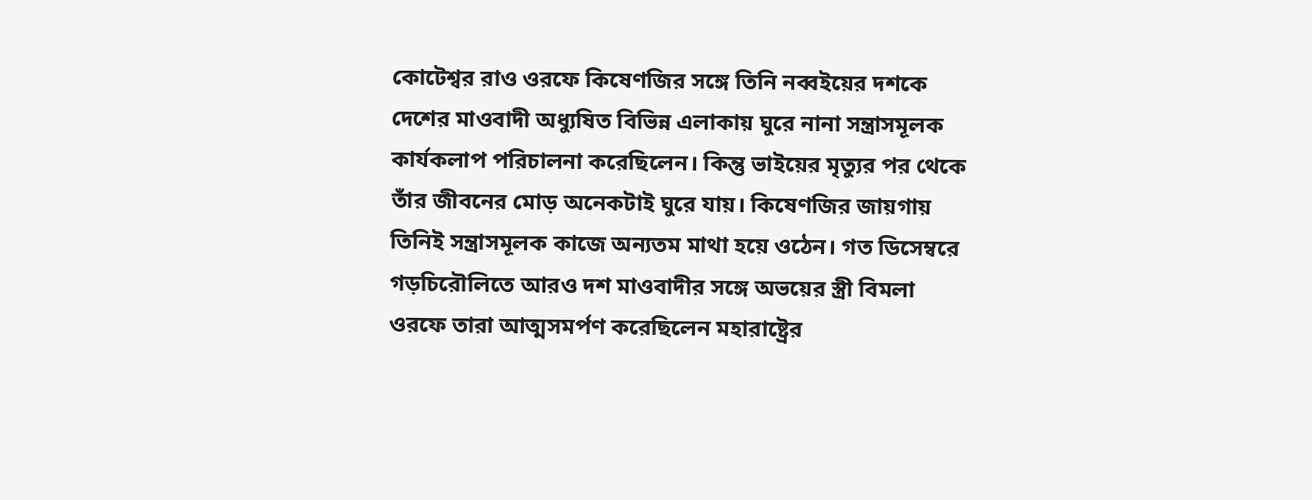কোটেশ্বর রাও ওরফে কিষেণজির সঙ্গে তিনি নব্বইয়ের দশকে দেশের মাওবাদী অধ্যুষিত বিভিন্ন এলাকায় ঘুরে নানা সন্ত্রাসমূলক কার্যকলাপ পরিচালনা করেছিলেন। কিন্তু ভাইয়ের মৃত্যুর পর থেকে তাঁর জীবনের মোড় অনেকটাই ঘুরে যায়। কিষেণজির জায়গায় তিনিই সন্ত্রাসমূলক কাজে অন্যতম মাথা হয়ে ওঠেন। গত ডিসেম্বরে গড়চিরৌলিতে আরও দশ মাওবাদীর সঙ্গে অভয়ের স্ত্রী বিমলা ওরফে তারা আত্মসমর্পণ করেছিলেন মহারাষ্ট্রের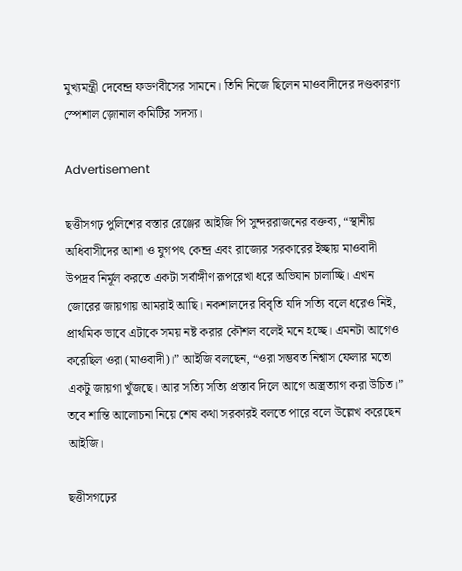মুখ্যমন্ত্রী দেবেন্দ্র ফডণবীসের সামনে। তিনি নিজে ছিলেন মাওবাদীদের দণ্ডকারণ্য স্পেশাল জ়োনাল কমিটির সদস্য।

Advertisement

ছত্তীসগঢ় পুলিশের বস্তার রেঞ্জের আইজি পি সুন্দররাজনের বক্তব্য, “স্থানীয় অধিবাসীদের আশা ও যুগপৎ কেন্দ্র এবং রাজ্যের সরকারের ইচ্ছায় মাওবাদী উপদ্রব নির্মূল করতে একটা সর্বাঙ্গীণ রূপরেখা ধরে অভিযান চালাচ্ছি। এখন জোরের জায়গায় আমরাই আছি। নকশালদের বিবৃতি যদি সত্যি বলে ধরেও নিই, প্রাথমিক ভাবে এটাকে সময় নষ্ট করার কৌশল বলেই মনে হচ্ছে। এমনটা আগেও করেছিল ওরা (মাওবাদী)।” আইজি বলছেন, “ওরা সম্ভবত নিশ্বাস ফেলার মতো একটু জায়গা খুঁজছে। আর সত্যি সত্যি প্রস্তাব দিলে আগে অস্ত্রত্যাগ করা উচিত।” তবে শান্তি আলোচনা নিয়ে শেষ কথা সরকারই বলতে পারে বলে উল্লেখ করেছেন আইজি।

ছত্তীসগঢ়ের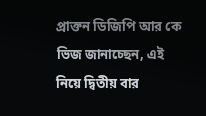প্রাক্তন ডিজিপি আর কে ভিজ জানাচ্ছেন, এই নিয়ে দ্বিতীয় বার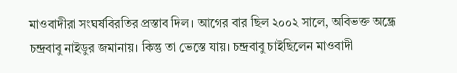মাওবাদীরা সংঘর্ষবিরতির প্রস্তাব দিল। আগের বার ছিল ২০০২ সালে, অবিভক্ত অন্ধ্রে চন্দ্রবাবু নাইডুর জমানায়। কিন্তু তা ভেস্তে যায়। চন্দ্রবাবু চাইছিলেন মাওবাদী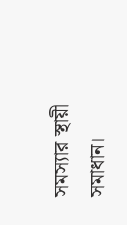সমস্যার স্থায়ী সমাধান।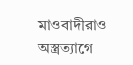মাওবাদীরাও অস্ত্রত্যাগে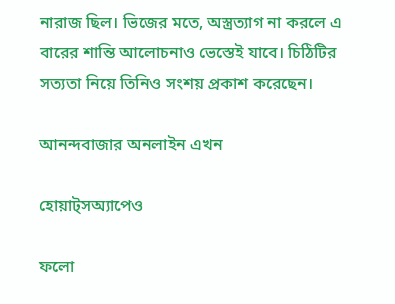নারাজ ছিল। ভিজের মতে, অস্ত্রত্যাগ না করলে এ বারের শান্তি আলোচনাও ভেস্তেই যাবে। চিঠিটির সত্যতা নিয়ে তিনিও সংশয় প্রকাশ করেছেন।

আনন্দবাজার অনলাইন এখন

হোয়াট্‌সঅ্যাপেও

ফলো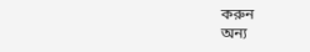করুন
অন্য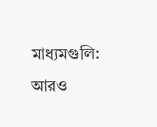মাধ্যমগুলি:
আরও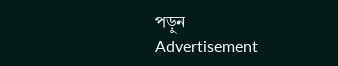পড়ুন
Advertisement